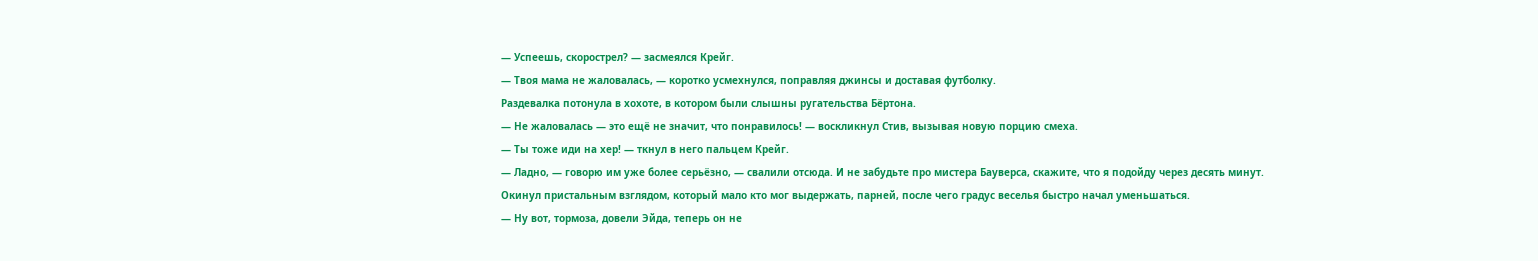— Успеешь, скорострел? — засмеялся Крейг.
— Твоя мама не жаловалась, — коротко усмехнулся, поправляя джинсы и доставая футболку.
Раздевалка потонула в хохоте, в котором были слышны ругательства Бёртона.
— Не жаловалась — это ещё не значит, что понравилось! — воскликнул Стив, вызывая новую порцию смеха.
— Ты тоже иди на хер! — ткнул в него пальцем Крейг.
— Ладно, — говорю им уже более серьёзно, — свалили отсюда. И не забудьте про мистера Бауверса, скажите, что я подойду через десять минут.
Окинул пристальным взглядом, который мало кто мог выдержать, парней, после чего градус веселья быстро начал уменьшаться.
— Ну вот, тормоза, довели Эйда, теперь он не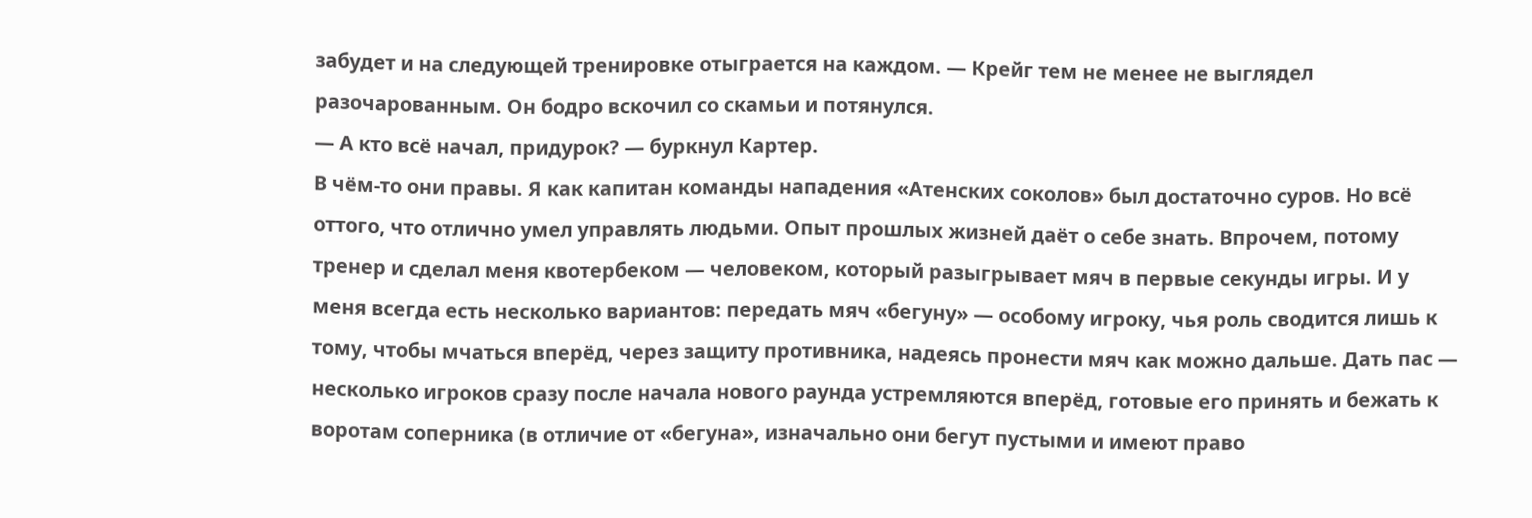забудет и на следующей тренировке отыграется на каждом. — Крейг тем не менее не выглядел разочарованным. Он бодро вскочил со скамьи и потянулся.
— А кто всё начал, придурок? — буркнул Картер.
В чём-то они правы. Я как капитан команды нападения «Атенских соколов» был достаточно суров. Но всё оттого, что отлично умел управлять людьми. Опыт прошлых жизней даёт о себе знать. Впрочем, потому тренер и сделал меня квотербеком — человеком, который разыгрывает мяч в первые секунды игры. И у меня всегда есть несколько вариантов: передать мяч «бегуну» — особому игроку, чья роль сводится лишь к тому, чтобы мчаться вперёд, через защиту противника, надеясь пронести мяч как можно дальше. Дать пас — несколько игроков сразу после начала нового раунда устремляются вперёд, готовые его принять и бежать к воротам соперника (в отличие от «бегуна», изначально они бегут пустыми и имеют право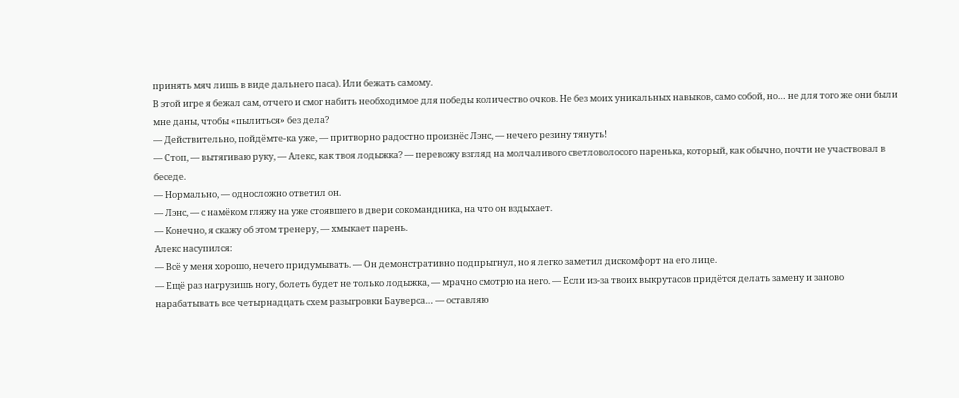принять мяч лишь в виде дальнего паса). Или бежать самому.
В этой игре я бежал сам, отчего и смог набить необходимое для победы количество очков. Не без моих уникальных навыков, само собой, но… не для того же они были мне даны, чтобы «пылиться» без дела?
— Действительно, пойдёмте-ка уже, — притворно радостно произнёс Лэнс, — нечего резину тянуть!
— Стоп, — вытягиваю руку, — Алекс, как твоя лодыжка? — перевожу взгляд на молчаливого светловолосого паренька, который, как обычно, почти не участвовал в беседе.
— Нормально, — односложно ответил он.
— Лэнс, — с намёком гляжу на уже стоявшего в двери сокомандника, на что он вздыхает.
— Конечно, я скажу об этом тренеру, — хмыкает парень.
Алекс насупился:
— Всё у меня хорошо, нечего придумывать. — Он демонстративно подпрыгнул, но я легко заметил дискомфорт на его лице.
— Ещё раз нагрузишь ногу, болеть будет не только лодыжка, — мрачно смотрю на него. — Если из-за твоих выкрутасов придётся делать замену и заново нарабатывать все четырнадцать схем разыгровки Бауверса… — оставляю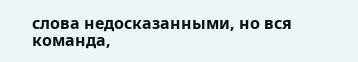слова недосказанными, но вся команда,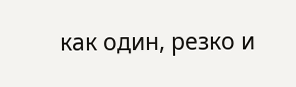как один, резко и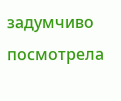задумчиво посмотрела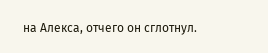на Алекса, отчего он сглотнул.